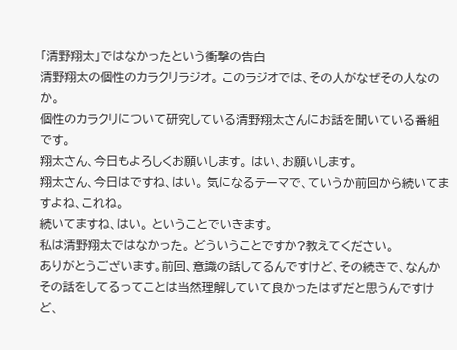「清野翔太」ではなかったという衝撃の告白
清野翔太の個性のカラクリラジオ。 このラジオでは、その人がなぜその人なのか。
個性のカラクリについて研究している清野翔太さんにお話を聞いている番組です。
翔太さん、今日もよろしくお願いします。 はい、お願いします。
翔太さん、今日はですね、はい。 気になるテーマで、ていうか前回から続いてますよね、これね。
続いてますね、はい。 ということでいきます。
私は清野翔太ではなかった。 どういうことですか?教えてください。
ありがとうございます。前回、意識の話してるんですけど、その続きで、なんかその話をしてるってことは当然理解していて良かったはずだと思うんですけど、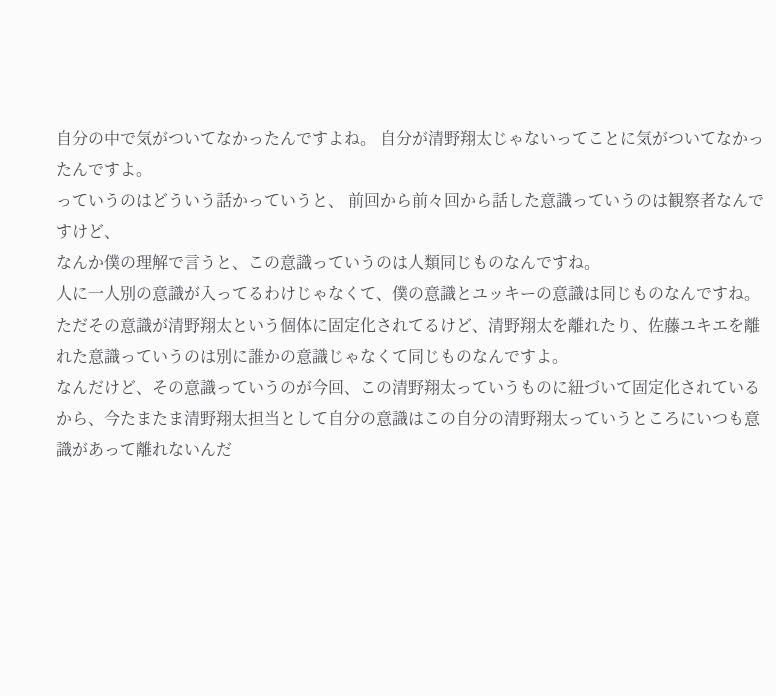自分の中で気がついてなかったんですよね。 自分が清野翔太じゃないってことに気がついてなかったんですよ。
っていうのはどういう話かっていうと、 前回から前々回から話した意識っていうのは観察者なんですけど、
なんか僕の理解で言うと、この意識っていうのは人類同じものなんですね。
人に一人別の意識が入ってるわけじゃなくて、僕の意識とユッキーの意識は同じものなんですね。
ただその意識が清野翔太という個体に固定化されてるけど、清野翔太を離れたり、佐藤ユキエを離れた意識っていうのは別に誰かの意識じゃなくて同じものなんですよ。
なんだけど、その意識っていうのが今回、この清野翔太っていうものに紐づいて固定化されているから、今たまたま清野翔太担当として自分の意識はこの自分の清野翔太っていうところにいつも意識があって離れないんだ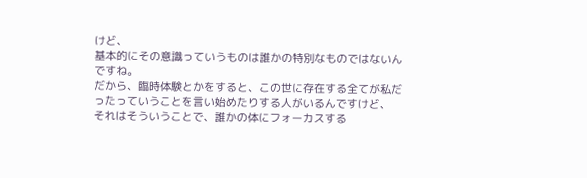けど、
基本的にその意識っていうものは誰かの特別なものではないんですね。
だから、臨時体験とかをすると、この世に存在する全てが私だったっていうことを言い始めたりする人がいるんですけど、
それはそういうことで、誰かの体にフォーカスする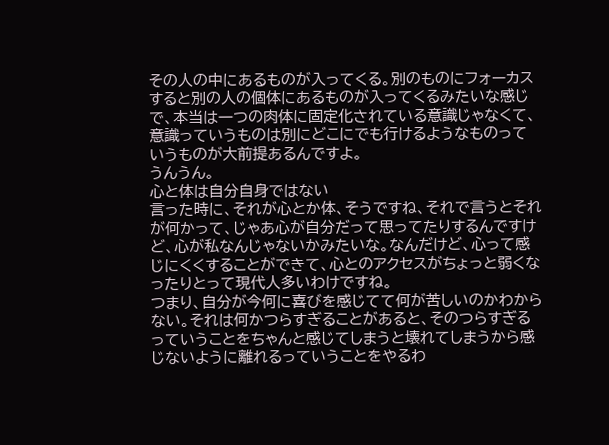その人の中にあるものが入ってくる。別のものにフォーカスすると別の人の個体にあるものが入ってくるみたいな感じで、本当は一つの肉体に固定化されている意識じゃなくて、意識っていうものは別にどこにでも行けるようなものっていうものが大前提あるんですよ。
うんうん。
心と体は自分自身ではない
言った時に、それが心とか体、そうですね、それで言うとそれが何かって、じゃあ心が自分だって思ってたりするんですけど、心が私なんじゃないかみたいな。なんだけど、心って感じにくくすることができて、心とのアクセスがちょっと弱くなったりとって現代人多いわけですね。
つまり、自分が今何に喜びを感じてて何が苦しいのかわからない。それは何かつらすぎることがあると、そのつらすぎるっていうことをちゃんと感じてしまうと壊れてしまうから感じないように離れるっていうことをやるわ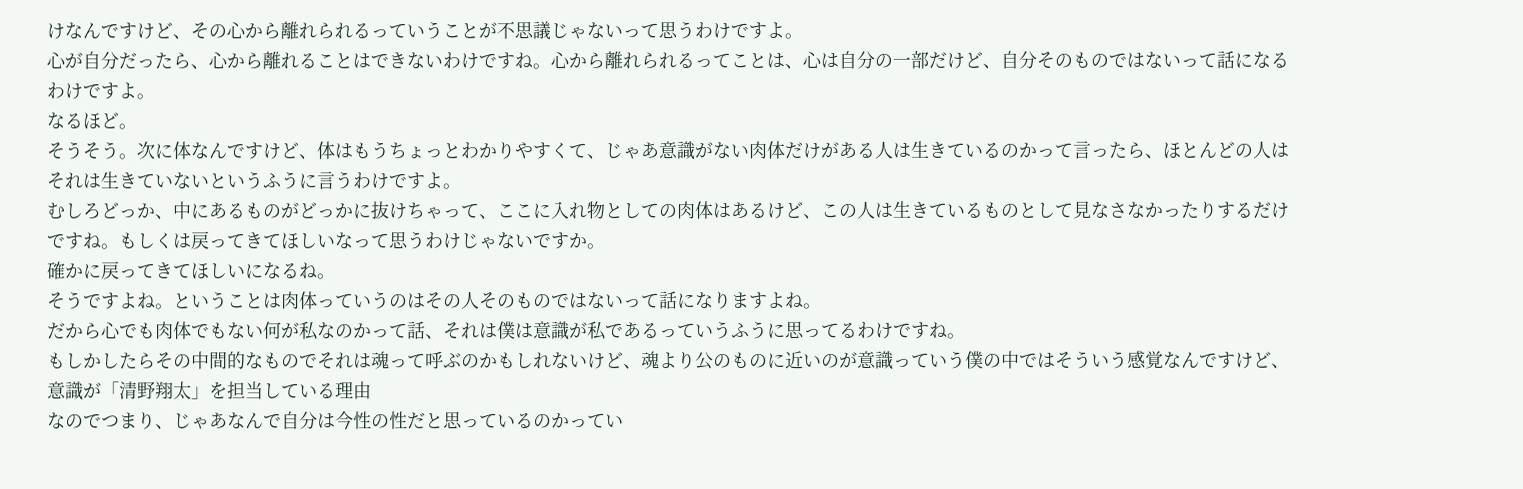けなんですけど、その心から離れられるっていうことが不思議じゃないって思うわけですよ。
心が自分だったら、心から離れることはできないわけですね。心から離れられるってことは、心は自分の一部だけど、自分そのものではないって話になるわけですよ。
なるほど。
そうそう。次に体なんですけど、体はもうちょっとわかりやすくて、じゃあ意識がない肉体だけがある人は生きているのかって言ったら、ほとんどの人はそれは生きていないというふうに言うわけですよ。
むしろどっか、中にあるものがどっかに抜けちゃって、ここに入れ物としての肉体はあるけど、この人は生きているものとして見なさなかったりするだけですね。もしくは戻ってきてほしいなって思うわけじゃないですか。
確かに戻ってきてほしいになるね。
そうですよね。ということは肉体っていうのはその人そのものではないって話になりますよね。
だから心でも肉体でもない何が私なのかって話、それは僕は意識が私であるっていうふうに思ってるわけですね。
もしかしたらその中間的なものでそれは魂って呼ぶのかもしれないけど、魂より公のものに近いのが意識っていう僕の中ではそういう感覚なんですけど、
意識が「清野翔太」を担当している理由
なのでつまり、じゃあなんで自分は今性の性だと思っているのかってい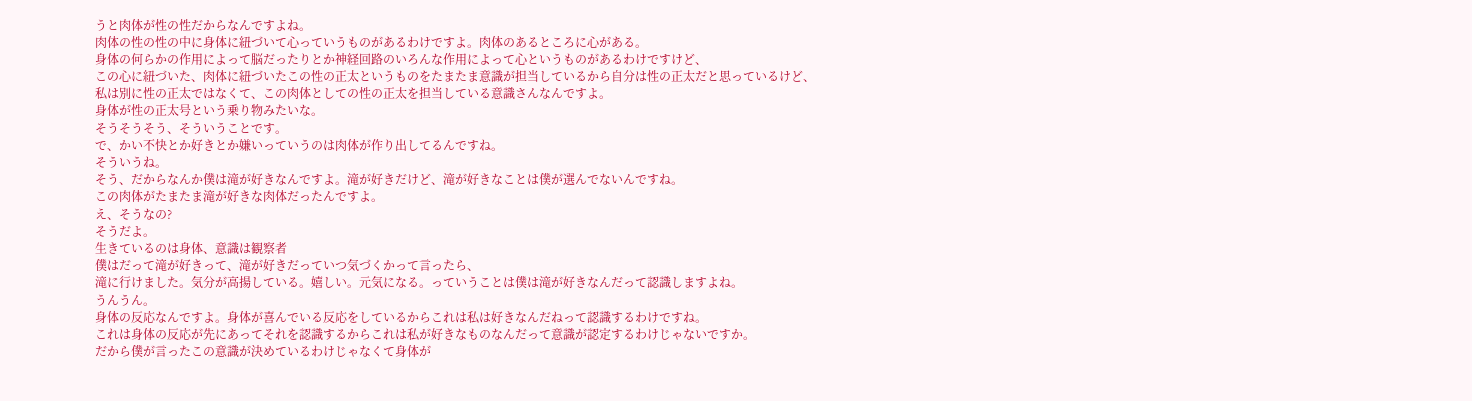うと肉体が性の性だからなんですよね。
肉体の性の性の中に身体に紐づいて心っていうものがあるわけですよ。肉体のあるところに心がある。
身体の何らかの作用によって脳だったりとか神経回路のいろんな作用によって心というものがあるわけですけど、
この心に紐づいた、肉体に紐づいたこの性の正太というものをたまたま意識が担当しているから自分は性の正太だと思っているけど、
私は別に性の正太ではなくて、この肉体としての性の正太を担当している意識さんなんですよ。
身体が性の正太号という乗り物みたいな。
そうそうそう、そういうことです。
で、かい不快とか好きとか嫌いっていうのは肉体が作り出してるんですね。
そういうね。
そう、だからなんか僕は滝が好きなんですよ。滝が好きだけど、滝が好きなことは僕が選んでないんですね。
この肉体がたまたま滝が好きな肉体だったんですよ。
え、そうなの?
そうだよ。
生きているのは身体、意識は観察者
僕はだって滝が好きって、滝が好きだっていつ気づくかって言ったら、
滝に行けました。気分が高揚している。嬉しい。元気になる。っていうことは僕は滝が好きなんだって認識しますよね。
うんうん。
身体の反応なんですよ。身体が喜んでいる反応をしているからこれは私は好きなんだねって認識するわけですね。
これは身体の反応が先にあってそれを認識するからこれは私が好きなものなんだって意識が認定するわけじゃないですか。
だから僕が言ったこの意識が決めているわけじゃなくて身体が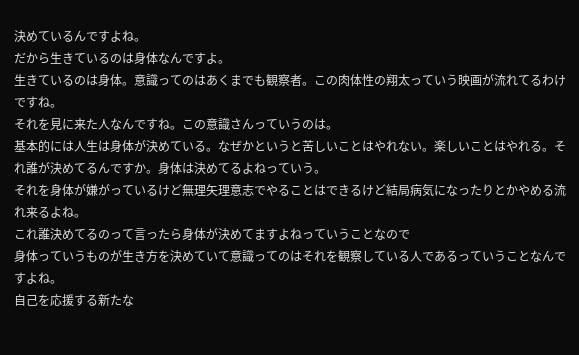決めているんですよね。
だから生きているのは身体なんですよ。
生きているのは身体。意識ってのはあくまでも観察者。この肉体性の翔太っていう映画が流れてるわけですね。
それを見に来た人なんですね。この意識さんっていうのは。
基本的には人生は身体が決めている。なぜかというと苦しいことはやれない。楽しいことはやれる。それ誰が決めてるんですか。身体は決めてるよねっていう。
それを身体が嫌がっているけど無理矢理意志でやることはできるけど結局病気になったりとかやめる流れ来るよね。
これ誰決めてるのって言ったら身体が決めてますよねっていうことなので
身体っていうものが生き方を決めていて意識ってのはそれを観察している人であるっていうことなんですよね。
自己を応援する新たな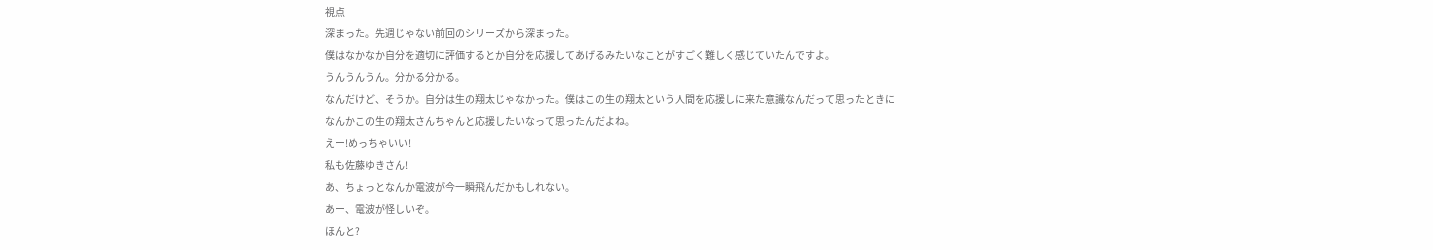視点
深まった。先週じゃない前回のシリーズから深まった。
僕はなかなか自分を適切に評価するとか自分を応援してあげるみたいなことがすごく難しく感じていたんですよ。
うんうんうん。分かる分かる。
なんだけど、そうか。自分は生の翔太じゃなかった。僕はこの生の翔太という人間を応援しに来た意識なんだって思ったときに
なんかこの生の翔太さんちゃんと応援したいなって思ったんだよね。
えー!めっちゃいい!
私も佐藤ゆきさん!
あ、ちょっとなんか電波が今一瞬飛んだかもしれない。
あー、電波が怪しいぞ。
ほんと?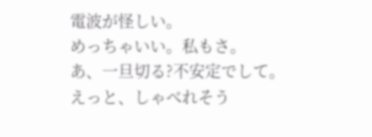電波が怪しい。
めっちゃいい。私もさ。
あ、一旦切る?不安定でして。
えっと、しゃべれそう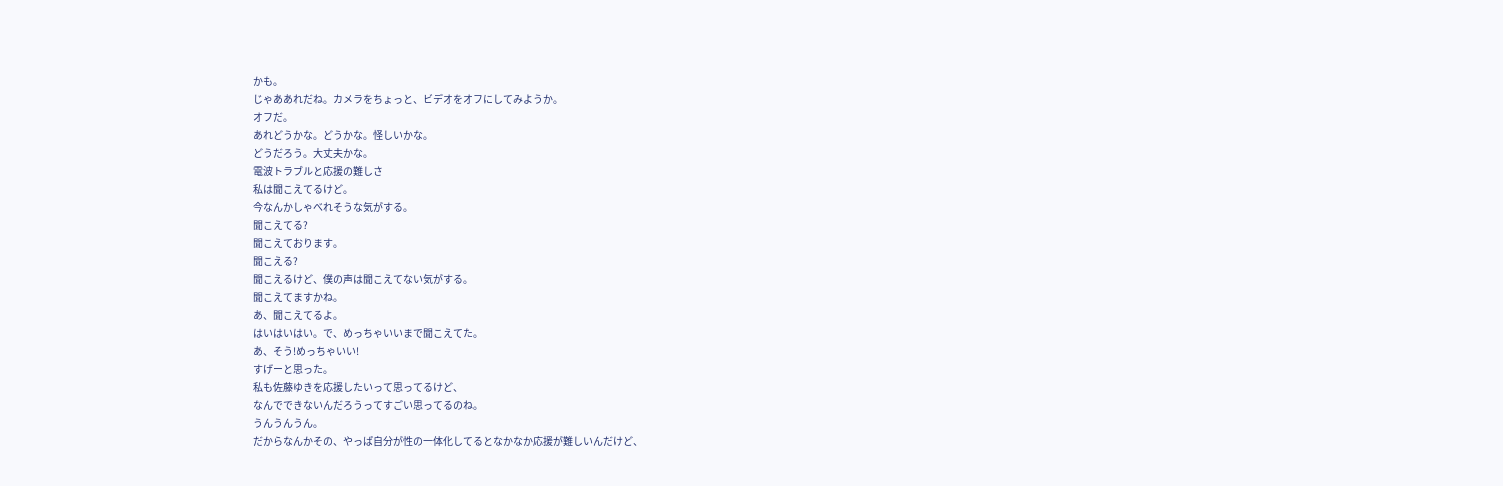かも。
じゃああれだね。カメラをちょっと、ビデオをオフにしてみようか。
オフだ。
あれどうかな。どうかな。怪しいかな。
どうだろう。大丈夫かな。
電波トラブルと応援の難しさ
私は聞こえてるけど。
今なんかしゃべれそうな気がする。
聞こえてる?
聞こえております。
聞こえる?
聞こえるけど、僕の声は聞こえてない気がする。
聞こえてますかね。
あ、聞こえてるよ。
はいはいはい。で、めっちゃいいまで聞こえてた。
あ、そう!めっちゃいい!
すげーと思った。
私も佐藤ゆきを応援したいって思ってるけど、
なんでできないんだろうってすごい思ってるのね。
うんうんうん。
だからなんかその、やっぱ自分が性の一体化してるとなかなか応援が難しいんだけど、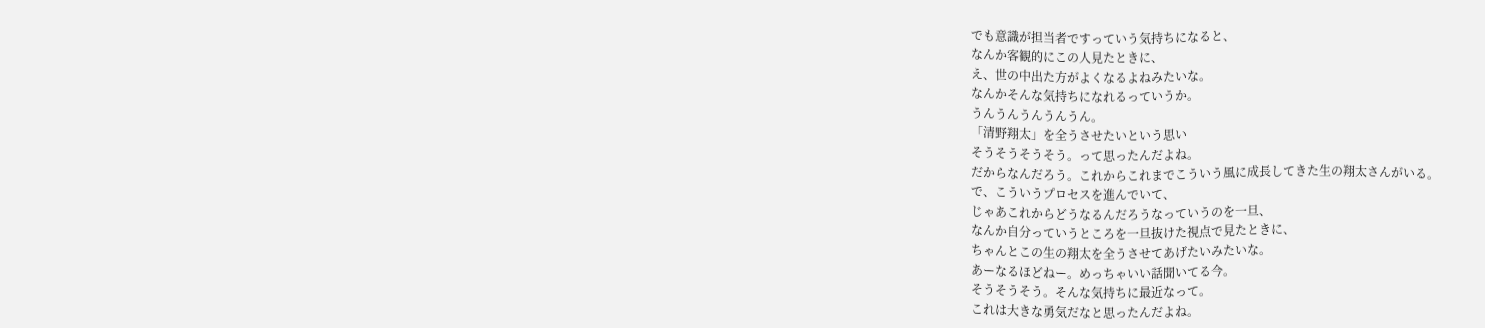でも意識が担当者ですっていう気持ちになると、
なんか客観的にこの人見たときに、
え、世の中出た方がよくなるよねみたいな。
なんかそんな気持ちになれるっていうか。
うんうんうんうんうん。
「清野翔太」を全うさせたいという思い
そうそうそうそう。って思ったんだよね。
だからなんだろう。これからこれまでこういう風に成長してきた生の翔太さんがいる。
で、こういうプロセスを進んでいて、
じゃあこれからどうなるんだろうなっていうのを一旦、
なんか自分っていうところを一旦抜けた視点で見たときに、
ちゃんとこの生の翔太を全うさせてあげたいみたいな。
あーなるほどねー。めっちゃいい話聞いてる今。
そうそうそう。そんな気持ちに最近なって。
これは大きな勇気だなと思ったんだよね。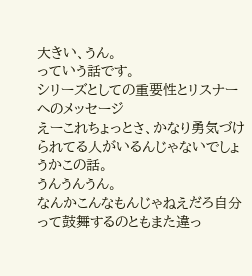大きい、うん。
っていう話です。
シリーズとしての重要性とリスナーへのメッセージ
えーこれちょっとさ、かなり勇気づけられてる人がいるんじゃないでしょうかこの話。
うんうんうん。
なんかこんなもんじゃねえだろ自分って鼓舞するのともまた違っ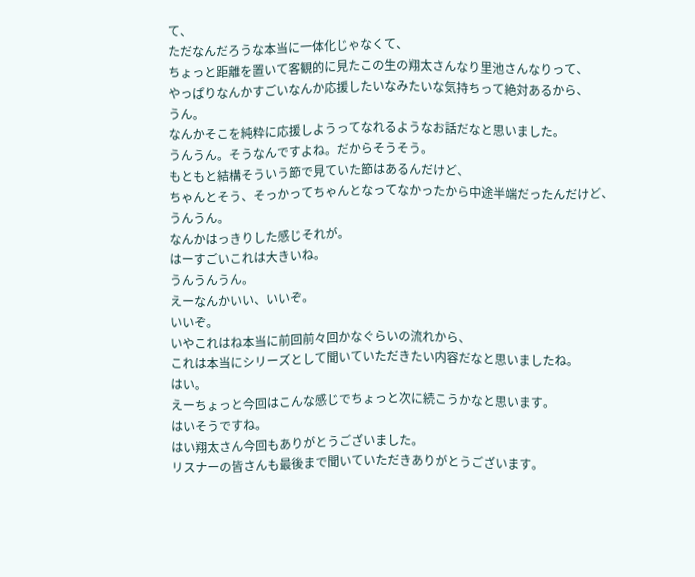て、
ただなんだろうな本当に一体化じゃなくて、
ちょっと距離を置いて客観的に見たこの生の翔太さんなり里池さんなりって、
やっぱりなんかすごいなんか応援したいなみたいな気持ちって絶対あるから、
うん。
なんかそこを純粋に応援しようってなれるようなお話だなと思いました。
うんうん。そうなんですよね。だからそうそう。
もともと結構そういう節で見ていた節はあるんだけど、
ちゃんとそう、そっかってちゃんとなってなかったから中途半端だったんだけど、
うんうん。
なんかはっきりした感じそれが。
はーすごいこれは大きいね。
うんうんうん。
えーなんかいい、いいぞ。
いいぞ。
いやこれはね本当に前回前々回かなぐらいの流れから、
これは本当にシリーズとして聞いていただきたい内容だなと思いましたね。
はい。
えーちょっと今回はこんな感じでちょっと次に続こうかなと思います。
はいそうですね。
はい翔太さん今回もありがとうございました。
リスナーの皆さんも最後まで聞いていただきありがとうございます。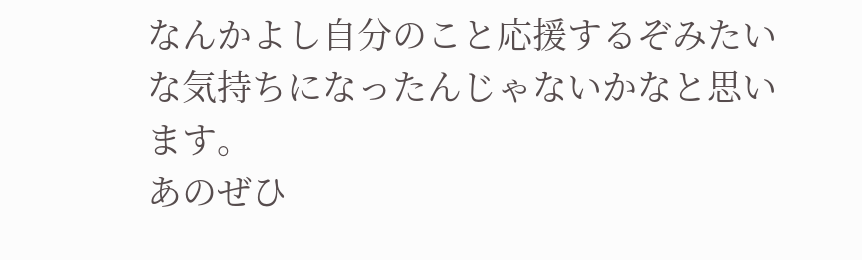なんかよし自分のこと応援するぞみたいな気持ちになったんじゃないかなと思います。
あのぜひ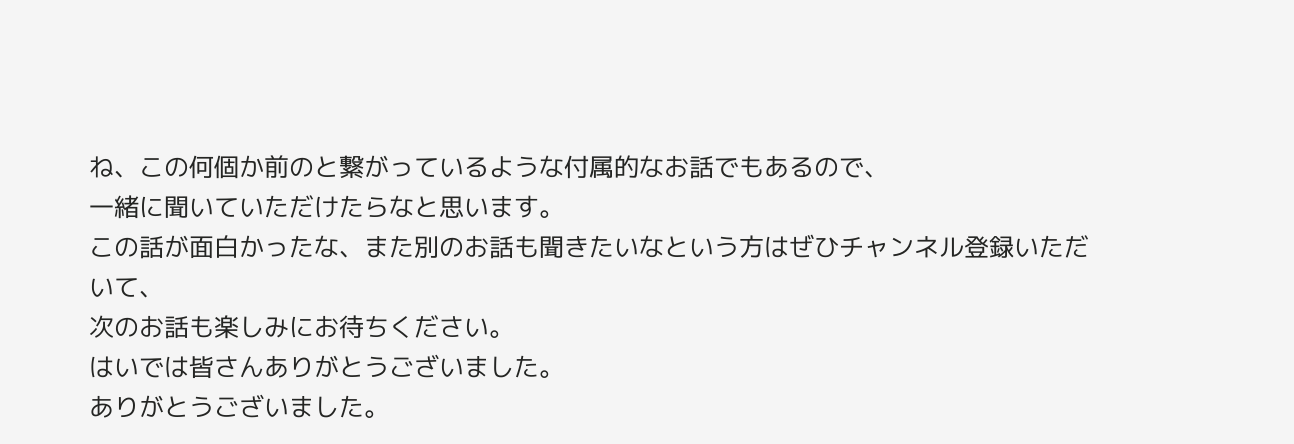ね、この何個か前のと繋がっているような付属的なお話でもあるので、
一緒に聞いていただけたらなと思います。
この話が面白かったな、また別のお話も聞きたいなという方はぜひチャンネル登録いただいて、
次のお話も楽しみにお待ちください。
はいでは皆さんありがとうございました。
ありがとうございました。